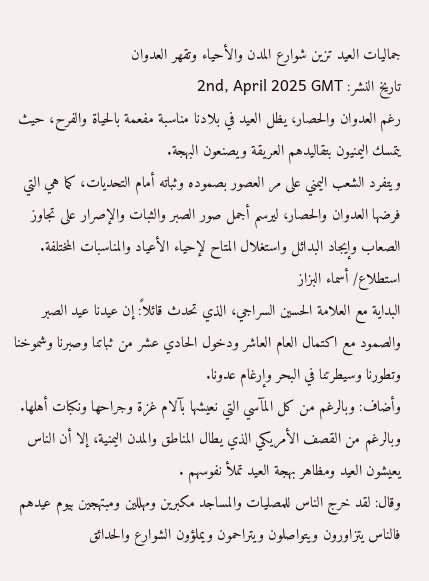جماليات العيد تزين شوارع المدن والأحياء وتقهر العدوان
تاريخ النشر: 2nd, April 2025 GMT
رغم العدوان والحصار، يظل العيد في بلادنا مناسبة مفعمة بالحياة والفرح، حيث يتمسك اليمنيون بتقاليدهم العريقة ويصنعون البهجة.
ويتفرد الشعب اليمني على مر العصور بصموده وثباته أمام التحديات، كما هي التي فرضها العدوان والحصار، ليرسم أجمل صور الصبر والثبات والإصرار على تجاوز الصعاب وإيجاد البدائل واستغلال المتاح لإحياء الأعياد والمناسبات المختلفة.
استطلاع/ أسماء البزاز
البداية مع العلامة الحسين السراجي، الذي تحدث قائلاً: إن عيدنا عيد الصبر والصمود مع اكتمال العام العاشر ودخول الحادي عشر من ثباتنا وصبرنا وشموخنا وتطورنا وسيطرتنا في البحر وإرغام عدونا.
وأضاف: وبالرغم من كل المآسي التي نعيشها بآلام غزة وجراحها ونكبات أهلها. وبالرغم من القصف الأمريكي الذي يطال المناطق والمدن اليمنية، إلا أن الناس يعيشون العيد ومظاهر بهجة العيد تملأ نفوسهم .
وقال: لقد خرج الناس للمصليات والمساجد مكبرين ومهللين ومبتهجين بيوم عيدهم فالناس يتزاورون ويتواصلون ويتراحمون ويملؤون الشوارع والحدائق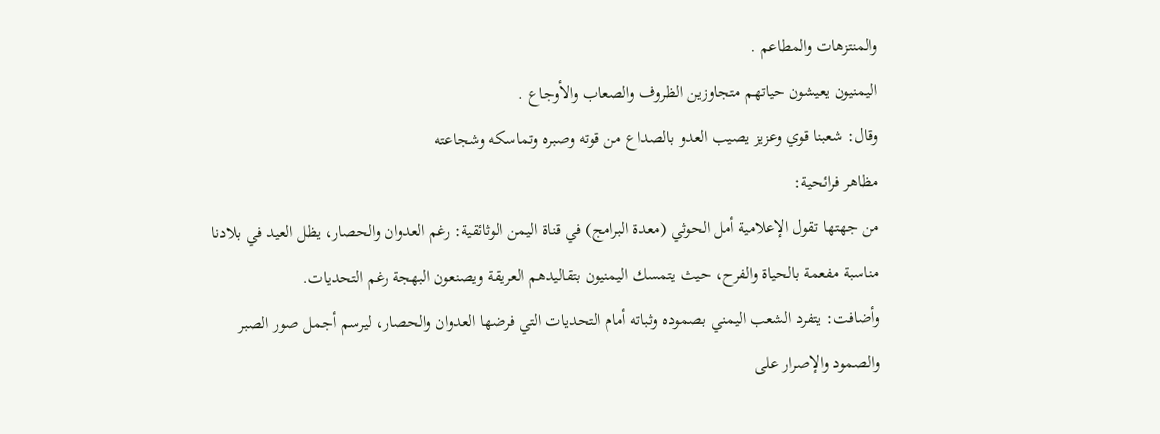والمنتزهات والمطاعم .
اليمنيون يعيشون حياتهم متجاوزين الظروف والصعاب والأوجاع .
وقال: شعبنا قوي وعزيز يصيب العدو بالصداع من قوته وصبره وتماسكه وشجاعته
مظاهر فرائحية:
من جهتها تقول الإعلامية أمل الحوثي (معدة البرامج) في قناة اليمن الوثائقية: رغم العدوان والحصار، يظل العيد في بلادنا مناسبة مفعمة بالحياة والفرح، حيث يتمسك اليمنيون بتقاليدهم العريقة ويصنعون البهجة رغم التحديات.
وأضافت: يتفرد الشعب اليمني بصموده وثباته أمام التحديات التي فرضها العدوان والحصار، ليرسم أجمل صور الصبر والصمود والإصرار على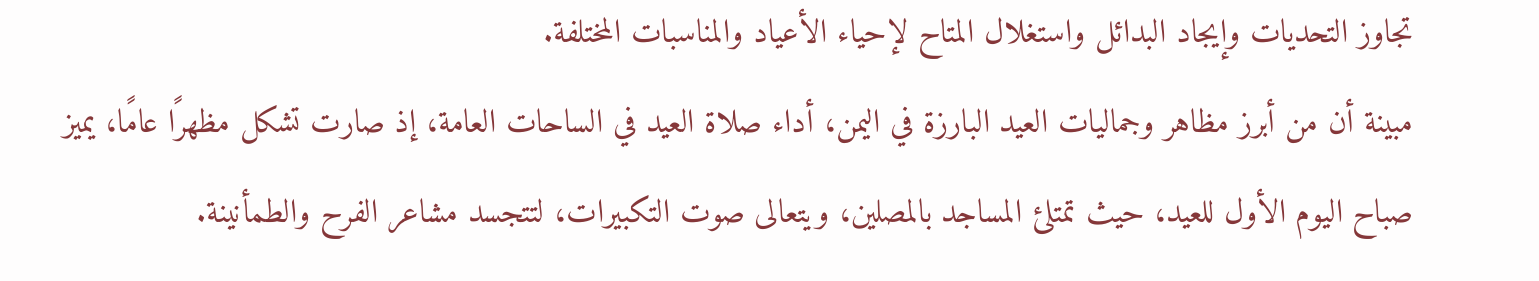تجاوز التحديات وإيجاد البدائل واستغلال المتاح لإحياء الأعياد والمناسبات المختلفة.
مبينة أن من أبرز مظاهر وجماليات العيد البارزة في اليمن، أداء صلاة العيد في الساحات العامة، إذ صارت تشكل مظهرًا عامًا، يميز صباح اليوم الأول للعيد، حيث تمتلئ المساجد بالمصلين، ويتعالى صوت التكبيرات، لتتجسد مشاعر الفرح والطمأنينة.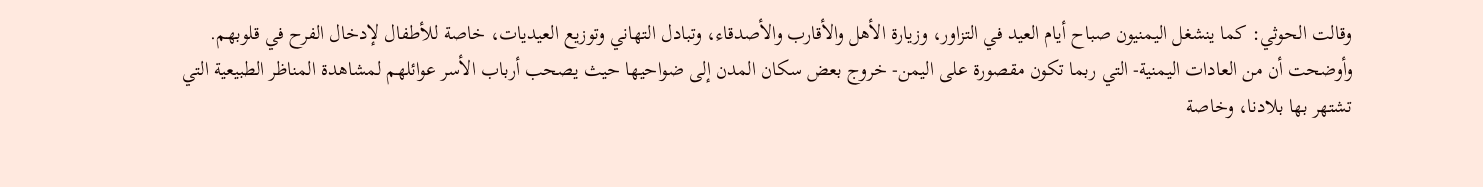وقالت الحوثي: كما ينشغل اليمنيون صباح أيام العيد في التزاور، وزيارة الأهل والأقارب والأصدقاء، وتبادل التهاني وتوزيع العيديات، خاصة للأطفال لإدخال الفرح في قلوبهم.
وأوضحت أن من العادات اليمنية- التي ربما تكون مقصورة على اليمن- خروج بعض سكان المدن إلى ضواحيها حيث يصحب أرباب الأسر عوائلهم لمشاهدة المناظر الطبيعية التي تشتهر بها بلادنا، وخاصة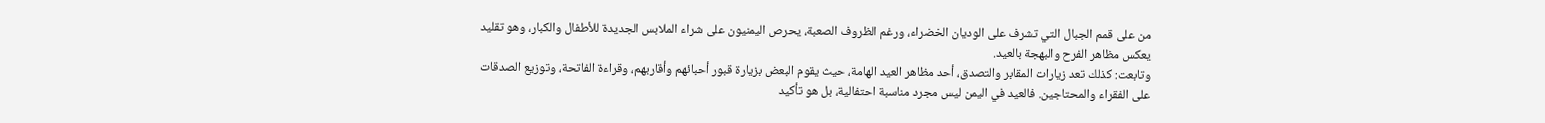من على قمم الجبال التي تشرف على الوديان الخضراء، ورغم الظروف الصعبة، يحرص اليمنيون على شراء الملابس الجديدة للأطفال والكبار، وهو تقليد يعكس مظاهر الفرح والبهجة بالعيد.
وتابعت: كذلك تعد زيارات المقابر والتصدق، أحد مظاهر العيد الهامة، حيث يقوم البعض بزيارة قبور أحبائهم وأقاربهم، وقراءة الفاتحة، وتوزيع الصدقات على الفقراء والمحتاجين. فالعيد في اليمن ليس مجرد مناسبة احتفالية، بل هو تأكيد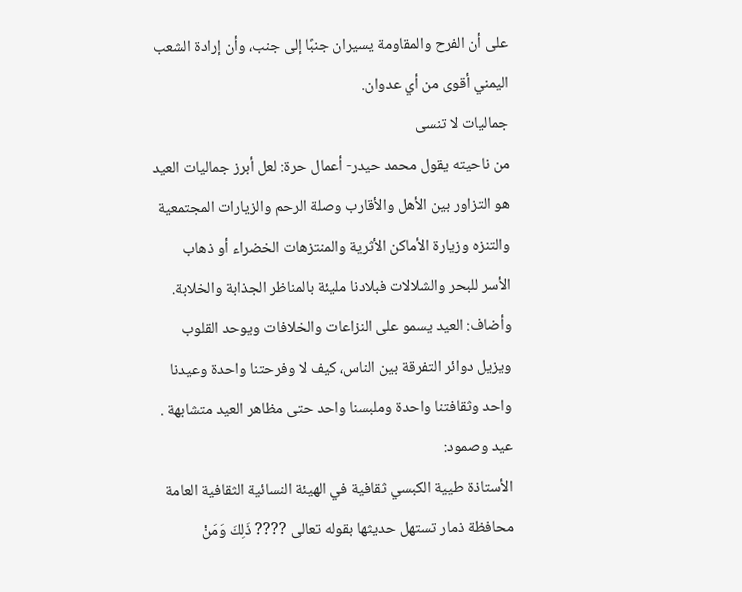على أن الفرح والمقاومة يسيران جنبًا إلى جنب، وأن إرادة الشعب اليمني أقوى من أي عدوان.
جماليات لا تنسى
من ناحيته يقول محمد حيدر- أعمال حرة: لعل أبرز جماليات العيد هو التزاور بين الأهل والأقارب وصلة الرحم والزيارات المجتمعية والتنزه وزيارة الأماكن الأثرية والمنتزهات الخضراء أو ذهاب الأسر للبحر والشلالات فبلادنا مليئة بالمناظر الجذابة والخلابة.
وأضاف: العيد يسمو على النزاعات والخلافات ويوحد القلوب ويزيل دوائر التفرقة بين الناس، كيف لا وفرحتنا واحدة وعيدنا واحد وثقافتنا واحدة وملبسنا واحد حتى مظاهر العيد متشابهة .
عيد وصمود:
الأستاذة طيية الكبسي ثقافية في الهيئة النسائية الثقافية العامة محافظة ذمار تستهل حديثها بقوله تعالى ???? ذَلِكَ وَمَنْ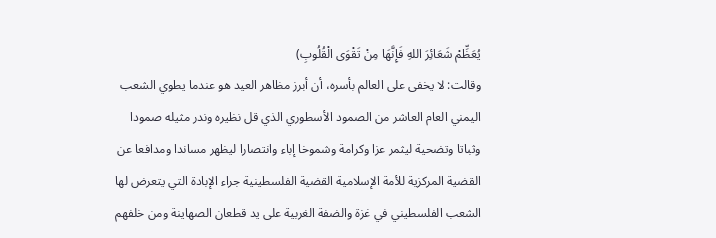يُعَظِّمْ شَعَائِرَ اللهِ فَإِنَّهَا مِنْ تَقْوَى الْقُلُوبِ)
وقالت: لا يخفى على العالم بأسره، أن أبرز مظاهر العيد هو عندما يطوي الشعب اليمني العام العاشر من الصمود الأسطوري الذي قل نظيره وندر مثيله صمودا وثباتا وتضحية ليثمر عزا وكرامة وشموخا إباء وانتصارا ليظهر مساندا ومدافعا عن القضية المركزية للأمة الإسلامية القضية الفلسطينية جراء الإبادة التي يتعرض لها الشعب الفلسطيني في غزة والضفة الغربية على يد قطعان الصهاينة ومن خلفهم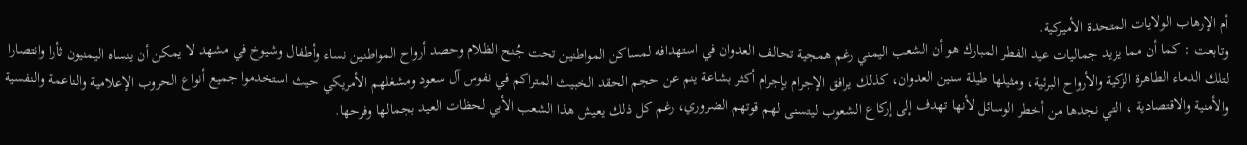أم الإرهاب الولايات المتحدة الأميركية.
وتابعت : كما أن مما يزيد جماليات عيد الفطر المبارك هو أن الشعب اليمني رغم همجية تحالف العدوان في استهدافه لمساكن المواطنين تحت جُنح الظلام وحصد أرواح المواطنين نساء وأطفال وشيوخ في مشهد لا يمكن أن ينساه اليمنيون ثأرا وانتصارا لتلك الدماء الطاهرة الزكية والأرواح البرئية، ومثيلها طيلة سنين العدوان، كذلك يرافق الإجرام بإجرام أكثر بشاعة ينم عن حجم الحقد الخبيث المتراكم في نفوس آل سعود ومشغلهم الأمريكي حيث استخدموا جميع أنواع الحروب الإعلامية والناعمة والنفسية والأمنية والاقتصادية ، التي نجدها من أخطر الوسائل لأنها تهدف إلى إركاع الشعوب ليتسنى لهم قوتهم الضروري، رغم كل ذلك يعيش هذا الشعب الأبي لحظات العيد بجمالها وفرحها.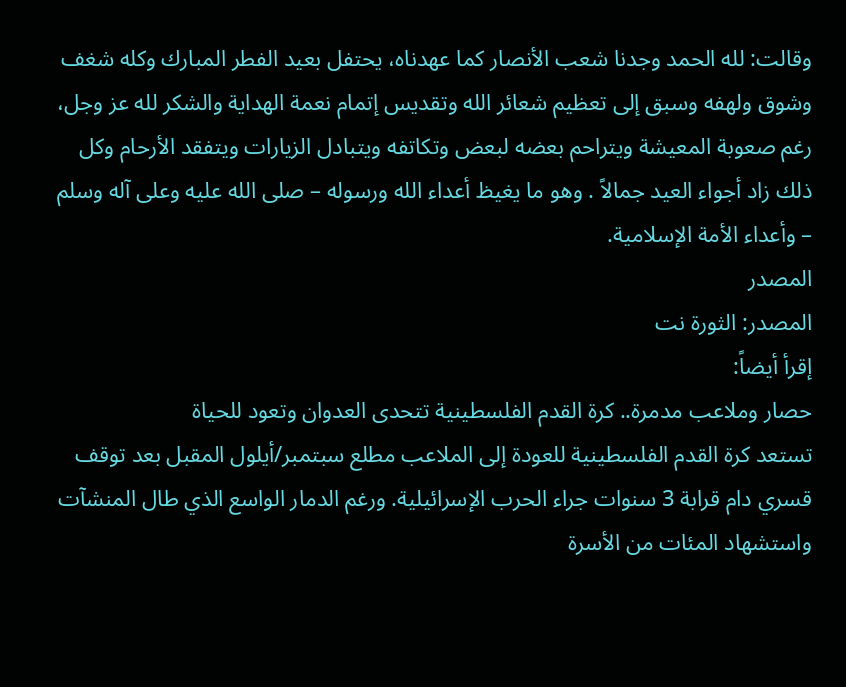وقالت: لله الحمد وجدنا شعب الأنصار كما عهدناه، يحتفل بعيد الفطر المبارك وكله شغف وشوق ولهفه وسبق إلى تعظيم شعائر الله وتقديس إتمام نعمة الهداية والشكر لله عز وجل، رغم صعوبة المعيشة ويتراحم بعضه لبعض وتكاتفه ويتبادل الزيارات ويتفقد الأرحام وكل ذلك زاد أجواء العيد جمالاً . وهو ما يغيظ أعداء الله ورسوله – صلى الله عليه وعلى آله وسلم – وأعداء الأمة الإسلامية.
المصدر
المصدر: الثورة نت
إقرأ أيضاً:
حصار وملاعب مدمرة.. كرة القدم الفلسطينية تتحدى العدوان وتعود للحياة
تستعد كرة القدم الفلسطينية للعودة إلى الملاعب مطلع سبتمبر/أيلول المقبل بعد توقف قسري دام قرابة 3 سنوات جراء الحرب الإسرائيلية. ورغم الدمار الواسع الذي طال المنشآت واستشهاد المئات من الأسرة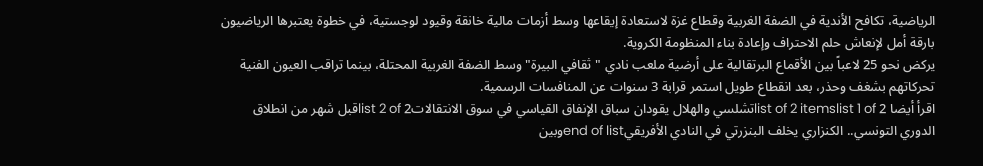الرياضية، تكافح الأندية في الضفة الغربية وقطاع غزة لاستعادة إيقاعها وسط أزمات مالية خانقة وقيود لوجستية، في خطوة يعتبرها الرياضيون بارقة أمل لإنعاش حلم الاحتراف وإعادة بناء المنظومة الكروية.
يركض نحو 25 لاعباً بين الأقماع البرتقالية على أرضية ملعب نادي "ثقافي البيرة" وسط الضفة الغربية المحتلة، بينما تراقب العيون الفنية تحركاتهم بشغف وحذر، بعد انقطاع طويل استمر قرابة 3 سنوات عن المنافسات الرسمية.
اقرأ أيضا list of 2 itemslist 1 of 2تشلسي والهلال يقودان سباق الإنفاق القياسي في سوق الانتقالاتlist 2 of 2قبل شهر من انطلاق الدوري التونسي.. الكنزاري يخلف البنزرتي في النادي الأفريقيend of listوبين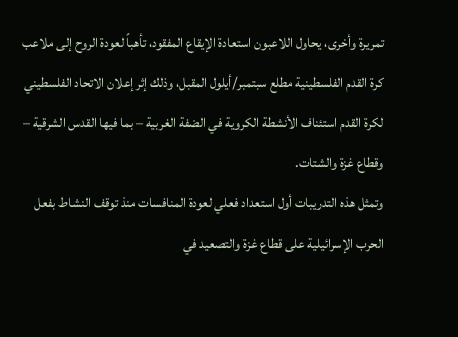تمريرة وأخرى، يحاول اللاعبون استعادة الإيقاع المفقود، تأهباً لعودة الروح إلى ملاعب كرة القدم الفلسطينية مطلع سبتمبر/أيلول المقبل، وذلك إثر إعلان الاتحاد الفلسطيني لكرة القدم استئناف الأنشطة الكروية في الضفة الغربية – بما فيها القدس الشرقية – وقطاع غزة والشتات.
وتمثل هذه التدريبات أول استعداد فعلي لعودة المنافسات منذ توقف النشاط بفعل الحرب الإسرائيلية على قطاع غزة والتصعيد في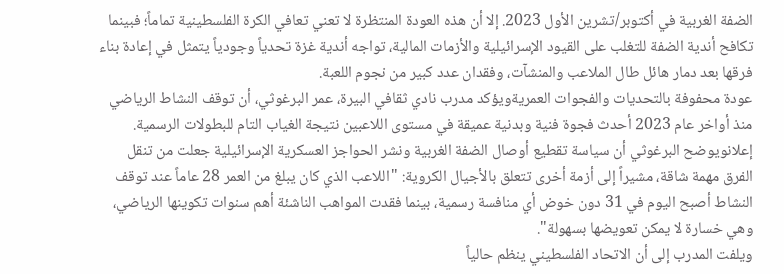الضفة الغربية في أكتوبر/تشرين الأول 2023. إلا أن هذه العودة المنتظرة لا تعني تعافي الكرة الفلسطينية تماماً؛ فبينما تكافح أندية الضفة للتغلب على القيود الإسرائيلية والأزمات المالية، تواجه أندية غزة تحدياً وجودياً يتمثل في إعادة بناء فرقها بعد دمار هائل طال الملاعب والمنشآت، وفقدان عدد كبير من نجوم اللعبة.
عودة محفوفة بالتحديات والفجوات العمريةويؤكد مدرب نادي ثقافي البيرة، عمر البرغوثي، أن توقف النشاط الرياضي منذ أواخر عام 2023 أحدث فجوة فنية وبدنية عميقة في مستوى اللاعبين نتيجة الغياب التام للبطولات الرسمية.
إعلانويوضح البرغوثي أن سياسة تقطيع أوصال الضفة الغربية ونشر الحواجز العسكرية الإسرائيلية جعلت من تنقل الفرق مهمة شاقة، مشيراً إلى أزمة أخرى تتعلق بالأجيال الكروية: "اللاعب الذي كان يبلغ من العمر 28 عاماً عند توقف النشاط أصبح اليوم في 31 دون خوض أي منافسة رسمية، بينما فقدت المواهب الناشئة أهم سنوات تكوينها الرياضي، وهي خسارة لا يمكن تعويضها بسهولة".
ويلفت المدرب إلى أن الاتحاد الفلسطيني ينظم حالياً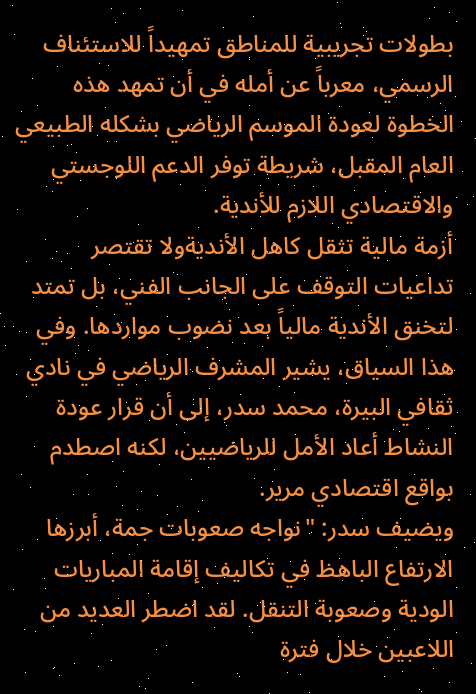بطولات تجريبية للمناطق تمهيداً للاستئناف الرسمي، معرباً عن أمله في أن تمهد هذه الخطوة لعودة الموسم الرياضي بشكله الطبيعي العام المقبل، شريطة توفر الدعم اللوجستي والاقتصادي اللازم للأندية.
أزمة مالية تثقل كاهل الأنديةولا تقتصر تداعيات التوقف على الجانب الفني، بل تمتد لتخنق الأندية مالياً بعد نضوب مواردها. وفي هذا السياق، يشير المشرف الرياضي في نادي ثقافي البيرة، محمد سدر، إلى أن قرار عودة النشاط أعاد الأمل للرياضيين، لكنه اصطدم بواقع اقتصادي مرير.
ويضيف سدر: "نواجه صعوبات جمة، أبرزها الارتفاع الباهظ في تكاليف إقامة المباريات الودية وصعوبة التنقل. لقد اضطر العديد من اللاعبين خلال فترة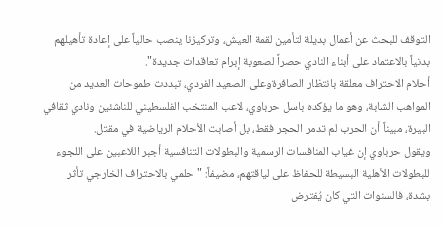التوقف للبحث عن أعمال بديلة لتأمين لقمة العيش، وتركيزنا ينصب حالياً على إعادة تأهيلهم بدنياً بالاعتماد على أبناء النادي حصراً لصعوبة إبرام تعاقدات جديدة".
أحلام الاحتراف معلقة بانتظار الصافرةوعلى الصعيد الفردي، تبددت طموحات العديد من المواهب الشابة، وهو ما يؤكده باسل حرباوي، لاعب المنتخب الفلسطيني للناشئين ونادي ثقافي البيرة، مبيناً أن الحرب لم تدمر الحجر فقط، بل أصابت الأحلام الرياضية في مقتل.
ويقول حرباوي إن غياب المنافسات الرسمية والبطولات التنافسية أجبر اللاعبين على اللجوء للبطولات الأهلية البسيطة للحفاظ على لياقتهم، مضيفاً: "حلمي بالاحتراف الخارجي تأثر بشدة، فالسنوات التي كان يُفترض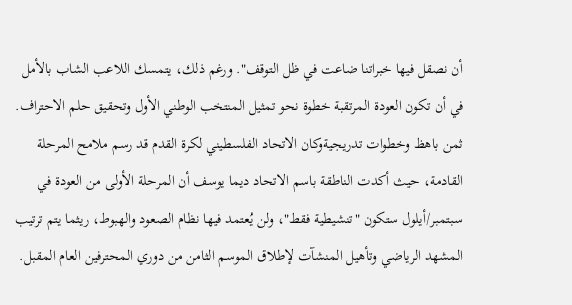أن نصقل فيها خبراتنا ضاعت في ظل التوقف". ورغم ذلك، يتمسك اللاعب الشاب بالأمل في أن تكون العودة المرتقبة خطوة نحو تمثيل المنتخب الوطني الأول وتحقيق حلم الاحتراف.
ثمن باهظ وخطوات تدريجيةوكان الاتحاد الفلسطيني لكرة القدم قد رسم ملامح المرحلة القادمة، حيث أكدت الناطقة باسم الاتحاد ديما يوسف أن المرحلة الأولى من العودة في سبتمبر/أيلول ستكون "تنشيطية فقط"، ولن يُعتمد فيها نظام الصعود والهبوط، ريثما يتم ترتيب المشهد الرياضي وتأهيل المنشآت لإطلاق الموسم الثامن من دوري المحترفين العام المقبل.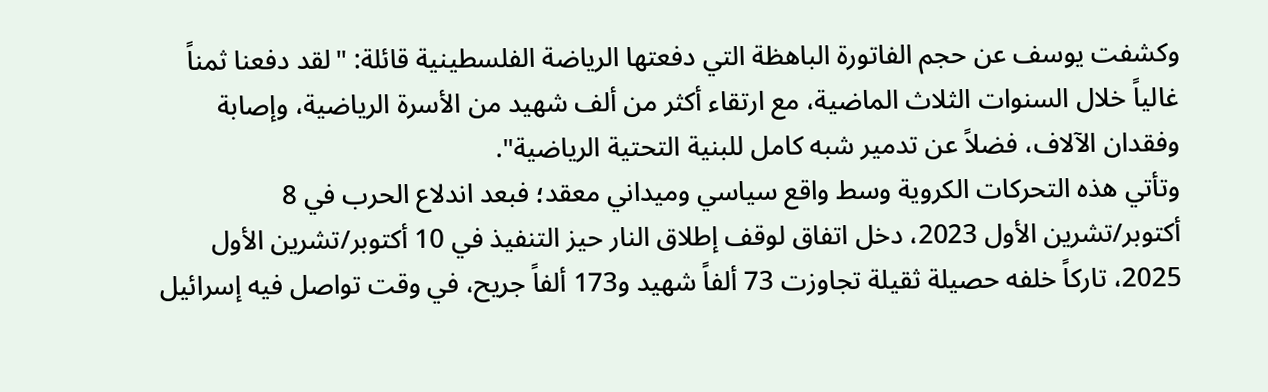وكشفت يوسف عن حجم الفاتورة الباهظة التي دفعتها الرياضة الفلسطينية قائلة: "لقد دفعنا ثمناً غالياً خلال السنوات الثلاث الماضية، مع ارتقاء أكثر من ألف شهيد من الأسرة الرياضية، وإصابة وفقدان الآلاف، فضلاً عن تدمير شبه كامل للبنية التحتية الرياضية".
وتأتي هذه التحركات الكروية وسط واقع سياسي وميداني معقد؛ فبعد اندلاع الحرب في 8 أكتوبر/تشرين الأول 2023، دخل اتفاق لوقف إطلاق النار حيز التنفيذ في 10 أكتوبر/تشرين الأول 2025، تاركاً خلفه حصيلة ثقيلة تجاوزت 73 ألفاً شهيد و173 ألفاً جريح، في وقت تواصل فيه إسرائيل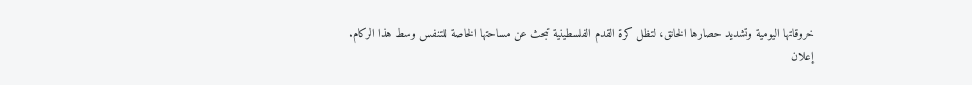خروقاتها اليومية وتشديد حصارها الخانق، لتظل كرة القدم الفلسطينية تبحث عن مساحتها الخاصة للتنفس وسط هذا الركام.
إعلان